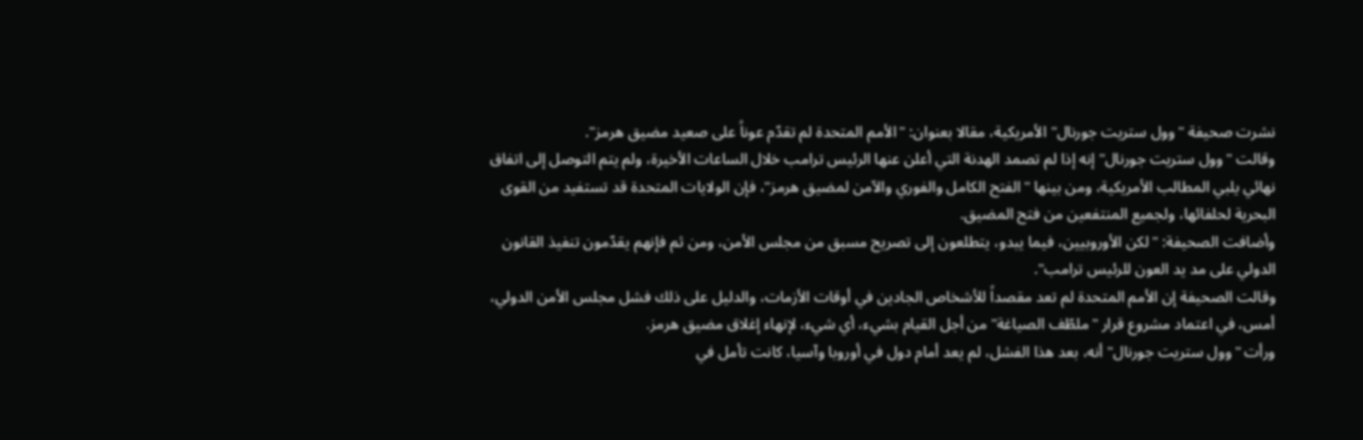نشرت صحيفة "وول ستريت جورنال" الأمريكية، مقالا بعنوان: "الأمم المتحدة لم تقدّم عوناً على صعيد مضيق هرمز".
وقالت "وول ستريت جورنال" إنه إذا لم تصمد الهدنة التي أعلن عنها الرئيس ترامب خلال الساعات الأخيرة، ولم يتم التوصل إلى اتفاق نهائي يلبي المطالب الأمريكية، ومن بينها "الفتح الكامل والفوري والآمن لمضيق هرمز"، فإن الولايات المتحدة قد تستفيد من القوى البحرية لحلفائها، ولجميع المنتفعين من فتح المضيق.
وأضافت الصحيفة: "لكن الأوروبيين، فيما يبدو، يتطلعون إلى تصريح مسبق من مجلس الأمن، ومن ثم فإنهم يقدّمون تنفيذ القانون الدولي على مد يد العون للرئيس ترامب".
وقالت الصحيفة إن الأمم المتحدة لم تعد مقصداً للأشخاص الجادين في أوقات الأزمات، والدليل على ذلك فشل مجلس الأمن الدولي، أمس، في اعتماد مشروع قرار "ملطّف الصياغة" من أجل القيام بشيء، أي شيء، لإنهاء إغلاق مضيق هرمز.
ورأت "وول ستريت جورنال" أنه، بعد هذا الفشل، لم يعد أمام دول في أوروبا وآسيا، كانت تأمل في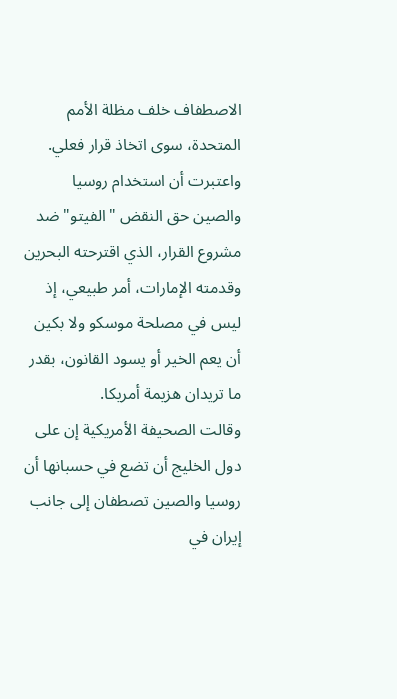الاصطفاف خلف مظلة الأمم المتحدة، سوى اتخاذ قرار فعلي.
واعتبرت أن استخدام روسيا والصين حق النقض "الفيتو" ضد مشروع القرار، الذي اقترحته البحرين وقدمته الإمارات، أمر طبيعي، إذ ليس في مصلحة موسكو ولا بكين أن يعم الخير أو يسود القانون، بقدر ما تريدان هزيمة أمريكا.
وقالت الصحيفة الأمريكية إن على دول الخليج أن تضع في حسبانها أن روسيا والصين تصطفان إلى جانب إيران في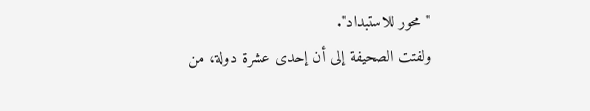"محور للاستبداد".
ولفتت الصحيفة إلى أن إحدى عشرة دولة، من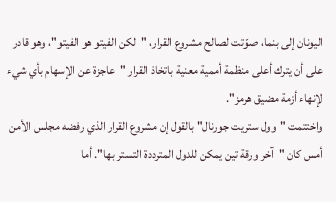اليونان إلى بنما، صوّتت لصالح مشروع القرار، "لكن الفيتو هو الفيتو"، وهو قادر على أن يترك أعلى منظمة أممية معنية باتخاذ القرار "عاجزة عن الإسهام بأي شيء لإنهاء أزمة مضيق هرمز".
واختتمت "وول ستريت جورنال" بالقول إن مشروع القرار الذي رفضه مجلس الأمن أمس كان "آخر ورقة تين يمكن للدول المترددة التستر بها". أما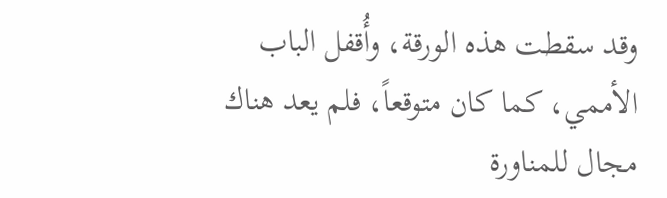وقد سقطت هذه الورقة، وأُقفل الباب الأممي، كما كان متوقعاً، فلم يعد هناك مجال للمناورة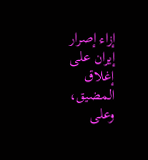إزاء إصرار إيران على إغلاق المضيق، وعلى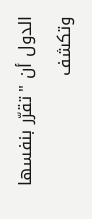الدول أن "تقرّر بنفسها وتكشف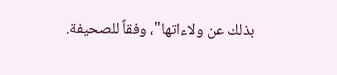بذلك عن ولاءاتها"، وفقاً للصحيفة.